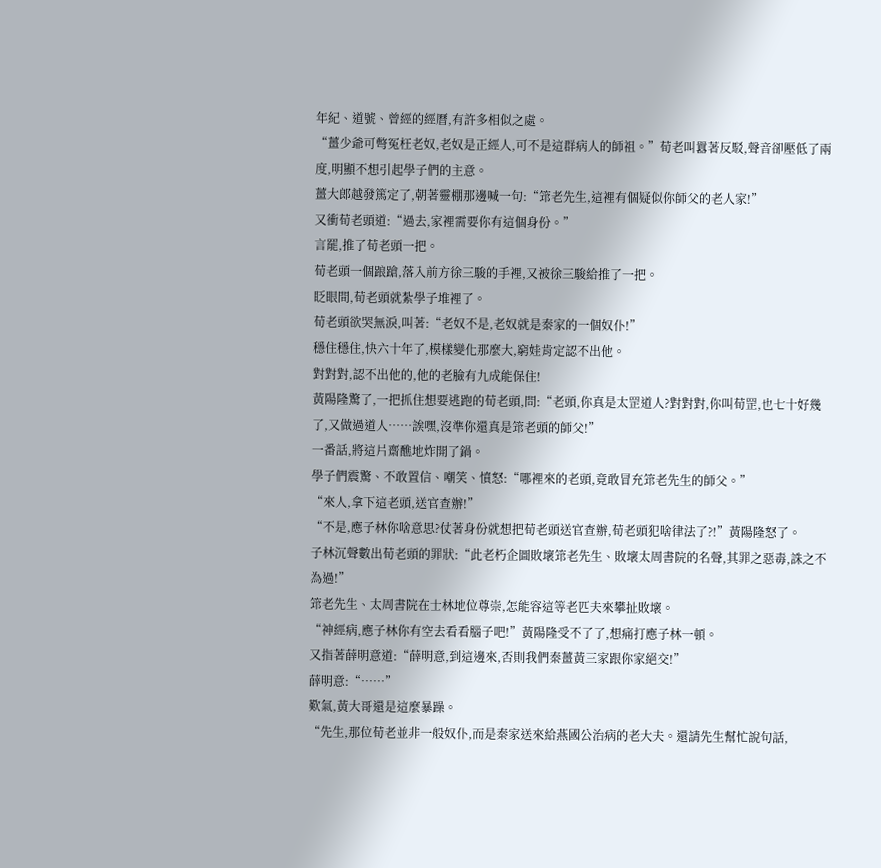年紀、道號、曾經的經曆,有許多相似之處。
“薑少爺可彆冤枉老奴,老奴是正經人,可不是這群病人的師祖。”荀老叫囂著反駁,聲音卻壓低了兩度,明顯不想引起學子們的主意。
薑大郎越發篤定了,朝著靈棚那邊喊一句:“筇老先生,這裡有個疑似你師父的老人家!”
又衝荀老頭道:“過去,家裡需要你有這個身份。”
言罷,推了荀老頭一把。
荀老頭一個踉蹌,落入前方徐三駿的手裡,又被徐三駿給推了一把。
眨眼間,荀老頭就紮學子堆裡了。
荀老頭欲哭無淚,叫著:“老奴不是,老奴就是秦家的一個奴仆!”
穩住穩住,快六十年了,模樣變化那麼大,窮娃肯定認不出他。
對對對,認不出他的,他的老臉有九成能保住!
黃陽隆驚了,一把抓住想要逃跑的荀老頭,問:“老頭,你真是太罡道人?對對對,你叫荀罡,也七十好幾了,又做過道人……誒嘿,沒準你還真是筇老頭的師父!”
一番話,將這片齋醮地炸開了鍋。
學子們震驚、不敢置信、嘲笑、憤怒:“哪裡來的老頭,竟敢冒充筇老先生的師父。”
“來人,拿下這老頭,送官查辦!”
“不是,應子林你啥意思?仗著身份就想把荀老頭送官查辦,荀老頭犯啥律法了?!”黃陽隆怒了。
子林沉聲數出荀老頭的罪狀:“此老朽企圖敗壞筇老先生、敗壞太周書院的名聲,其罪之惡毒,誅之不為過!”
筇老先生、太周書院在士林地位尊崇,怎能容這等老匹夫來攀扯敗壞。
“神經病,應子林你有空去看看腦子吧!”黃陽隆受不了了,想痛打應子林一頓。
又指著薛明意道:“薛明意,到這邊來,否則我們秦薑黃三家跟你家絕交!”
薛明意:“……”
歎氣,黃大哥還是這麼暴躁。
“先生,那位荀老並非一般奴仆,而是秦家送來給燕國公治病的老大夫。還請先生幫忙說句話,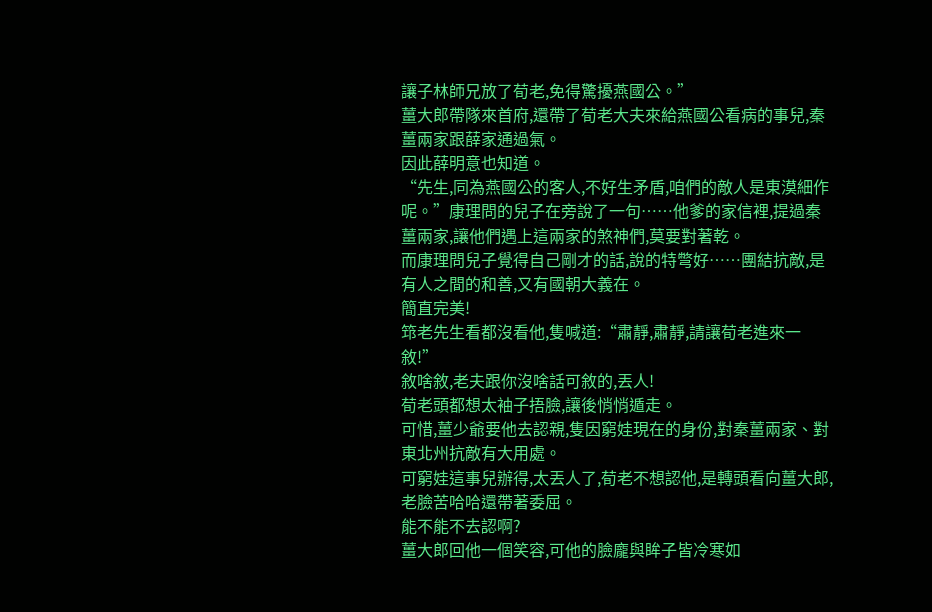讓子林師兄放了荀老,免得驚擾燕國公。”
薑大郎帶隊來首府,還帶了荀老大夫來給燕國公看病的事兒,秦薑兩家跟薛家通過氣。
因此薛明意也知道。
“先生,同為燕國公的客人,不好生矛盾,咱們的敵人是東漠細作呢。”康理問的兒子在旁說了一句……他爹的家信裡,提過秦薑兩家,讓他們遇上這兩家的煞神們,莫要對著乾。
而康理問兒子覺得自己剛才的話,說的特彆好……團結抗敵,是有人之間的和善,又有國朝大義在。
簡直完美!
筇老先生看都沒看他,隻喊道:“肅靜,肅靜,請讓荀老進來一敘!”
敘啥敘,老夫跟你沒啥話可敘的,丟人!
荀老頭都想太袖子捂臉,讓後悄悄遁走。
可惜,薑少爺要他去認親,隻因窮娃現在的身份,對秦薑兩家、對東北州抗敵有大用處。
可窮娃這事兒辦得,太丟人了,荀老不想認他,是轉頭看向薑大郎,老臉苦哈哈還帶著委屈。
能不能不去認啊?
薑大郎回他一個笑容,可他的臉龐與眸子皆冷寒如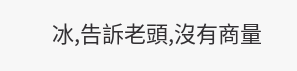冰,告訴老頭,沒有商量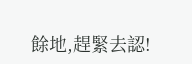餘地,趕緊去認!